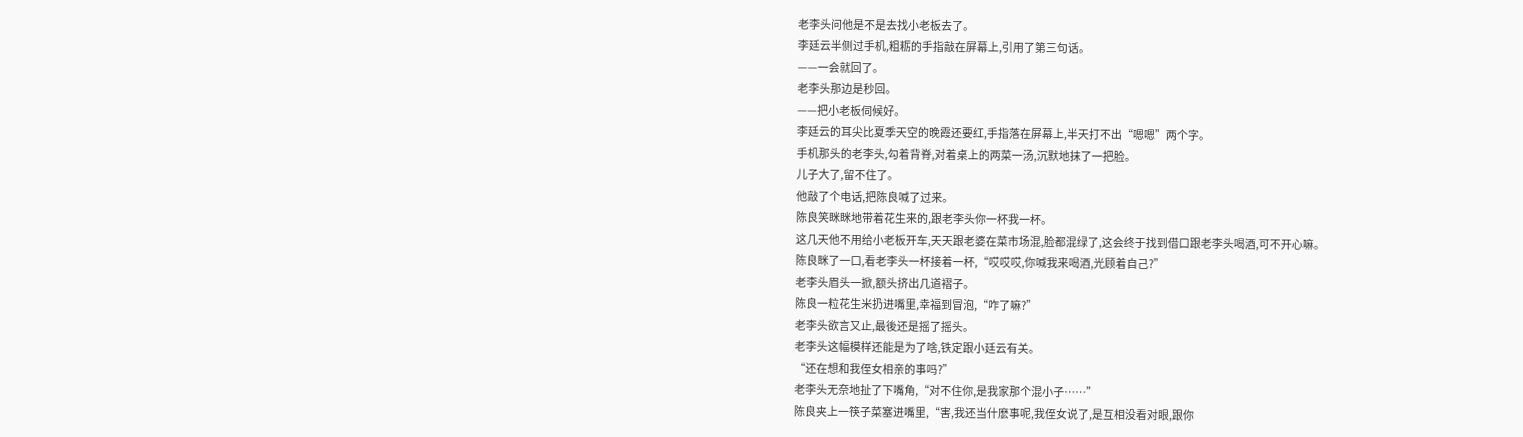老李头问他是不是去找小老板去了。
李廷云半侧过手机,粗粝的手指敲在屏幕上,引用了第三句话。
——一会就回了。
老李头那边是秒回。
——把小老板伺候好。
李廷云的耳尖比夏季天空的晚霞还要红,手指落在屏幕上,半天打不出“嗯嗯”两个字。
手机那头的老李头,勾着背脊,对着桌上的两菜一汤,沉默地抹了一把脸。
儿子大了,留不住了。
他敲了个电话,把陈良喊了过来。
陈良笑眯眯地带着花生来的,跟老李头你一杯我一杯。
这几天他不用给小老板开车,天天跟老婆在菜市场混,脸都混绿了,这会终于找到借口跟老李头喝酒,可不开心嘛。
陈良眯了一口,看老李头一杯接着一杯,“哎哎哎,你喊我来喝酒,光顾着自己?”
老李头眉头一掀,额头挤出几道褶子。
陈良一粒花生米扔进嘴里,幸福到冒泡,“咋了嘛?”
老李头欲言又止,最後还是摇了摇头。
老李头这幅模样还能是为了啥,铁定跟小廷云有关。
“还在想和我侄女相亲的事吗?”
老李头无奈地扯了下嘴角,“对不住你,是我家那个混小子……”
陈良夹上一筷子菜塞进嘴里,“害,我还当什麽事呢,我侄女说了,是互相没看对眼,跟你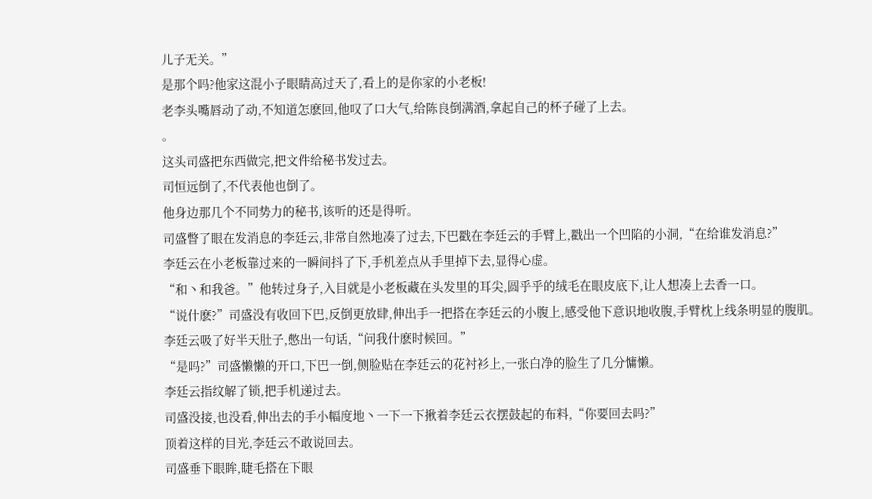儿子无关。”
是那个吗?他家这混小子眼睛高过天了,看上的是你家的小老板!
老李头嘴唇动了动,不知道怎麽回,他叹了口大气,给陈良倒满酒,拿起自己的杯子碰了上去。
。
这头司盛把东西做完,把文件给秘书发过去。
司恒远倒了,不代表他也倒了。
他身边那几个不同势力的秘书,该听的还是得听。
司盛瞥了眼在发消息的李廷云,非常自然地凑了过去,下巴戳在李廷云的手臂上,戳出一个凹陷的小洞,“在给谁发消息?”
李廷云在小老板靠过来的一瞬间抖了下,手机差点从手里掉下去,显得心虚。
“和丶和我爸。”他转过身子,入目就是小老板藏在头发里的耳尖,圆乎乎的绒毛在眼皮底下,让人想凑上去香一口。
“说什麽?”司盛没有收回下巴,反倒更放肆,伸出手一把搭在李廷云的小腹上,感受他下意识地收腹,手臂枕上线条明显的腹肌。
李廷云吸了好半天肚子,憋出一句话,“问我什麽时候回。”
“是吗?”司盛懒懒的开口,下巴一倒,侧脸贴在李廷云的花衬衫上,一张白净的脸生了几分慵懒。
李廷云指纹解了锁,把手机递过去。
司盛没接,也没看,伸出去的手小幅度地丶一下一下揪着李廷云衣摆鼓起的布料,“你要回去吗?”
顶着这样的目光,李廷云不敢说回去。
司盛垂下眼眸,睫毛搭在下眼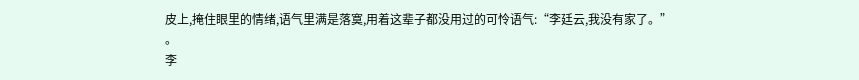皮上,掩住眼里的情绪,语气里满是落寞,用着这辈子都没用过的可怜语气:“李廷云,我没有家了。”
。
李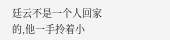廷云不是一个人回家的,他一手拎着小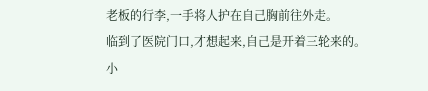老板的行李,一手将人护在自己胸前往外走。
临到了医院门口,才想起来,自己是开着三轮来的。
小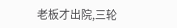老板才出院,三轮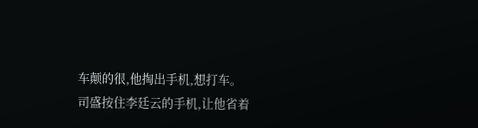车颠的很,他掏出手机,想打车。
司盛按住李廷云的手机,让他省着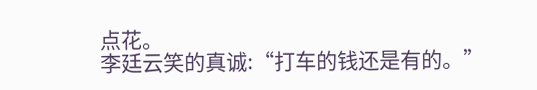点花。
李廷云笑的真诚:“打车的钱还是有的。”